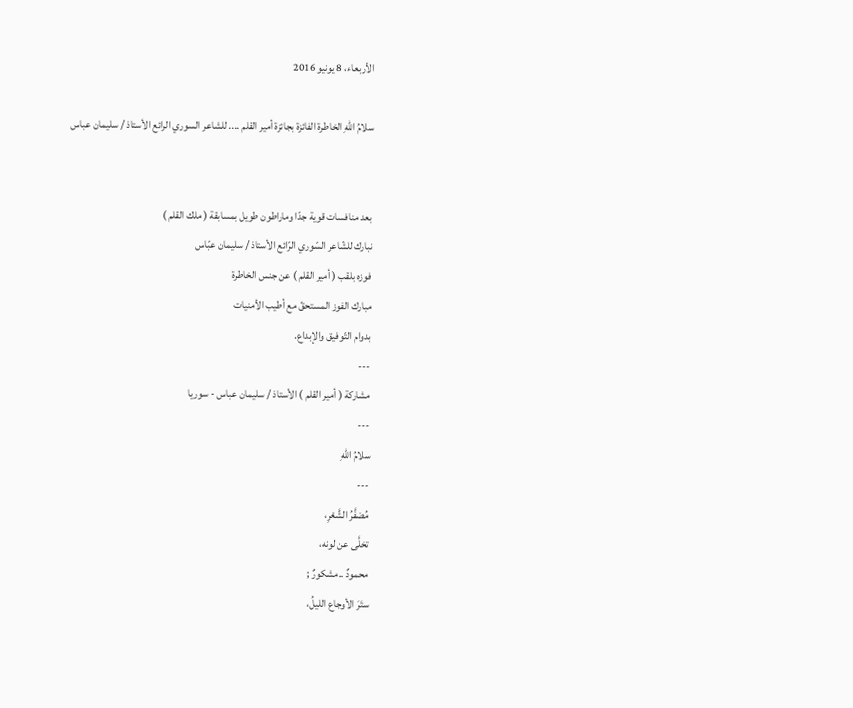الأربعاء، 8 يونيو 2016

سلامُ اللهِ الخاطرة الفائزة بجائزة أمير القلم .... للشاعر السوري الرائع الأستاذ / سليمان عباس


بعد منافسات قوية جدّا وماراطون طويل بمسابقة ( ملك القلم )
نبارك للشّاعر السّوري الرّائع الأستاذ / سليمان عبّاس
فوزه بلقب ( أمير القلم ) عن جنس الخاطرة
مبارك الفوز المستحقّ مع أطيب الأمنيات
بدوام التّوفيق والإبداع.
---
مشاركة ( أمير القلم ) الأستاذ / سليمان عباس - سوريا
---
سلامُ اللهِ
---
مُضفَّرُ الشَّعْرِ،
تخلَّى عن لونه،
محمودٌ ..مشكورٌ ;
ستَرَ الأوجاع الليلُ،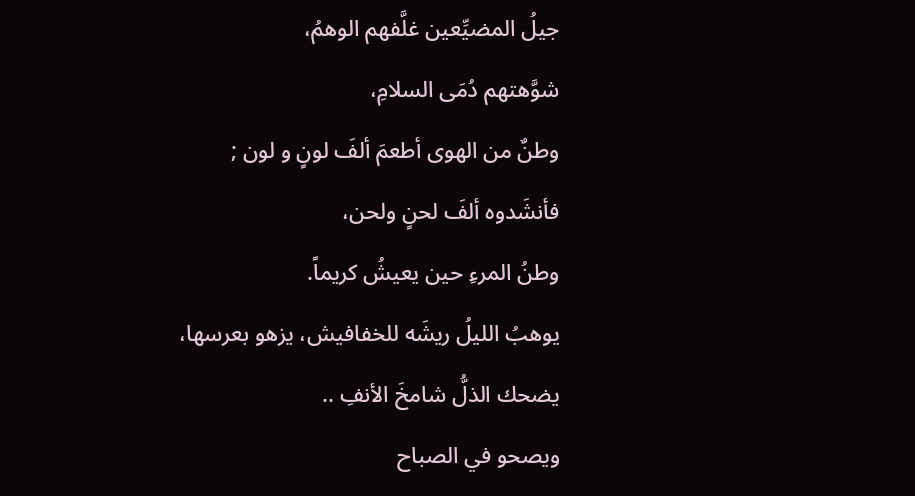جيلُ المضيِّعين غلَّفهم الوهمُ،
شوَّهتهم دُمَى السلامِ،
وطنٌ من الهوى أطعمَ ألفَ لونٍ و لون ;
فأنشَدوه ألفَ لحنٍ ولحن،
وطنُ المرءِ حين يعيشُ كريماً.
يوهبُ الليلُ ريشَه للخفافيش، يزهو بعرسها،
يضحك الذلُّ شامخَ الأنفِ ..
ويصحو في الصباح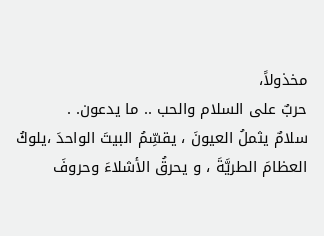مخذولاً،
حربٌ على السلام والحب .. ما يدعون. .
سلامٌ يثملُ العيونَ ، يقسِّمُ البيتَ الواحدَ ،يلوكُ العظامَ الطريَّةَ ، و يحرقُ الأشلاءَ وحروفَ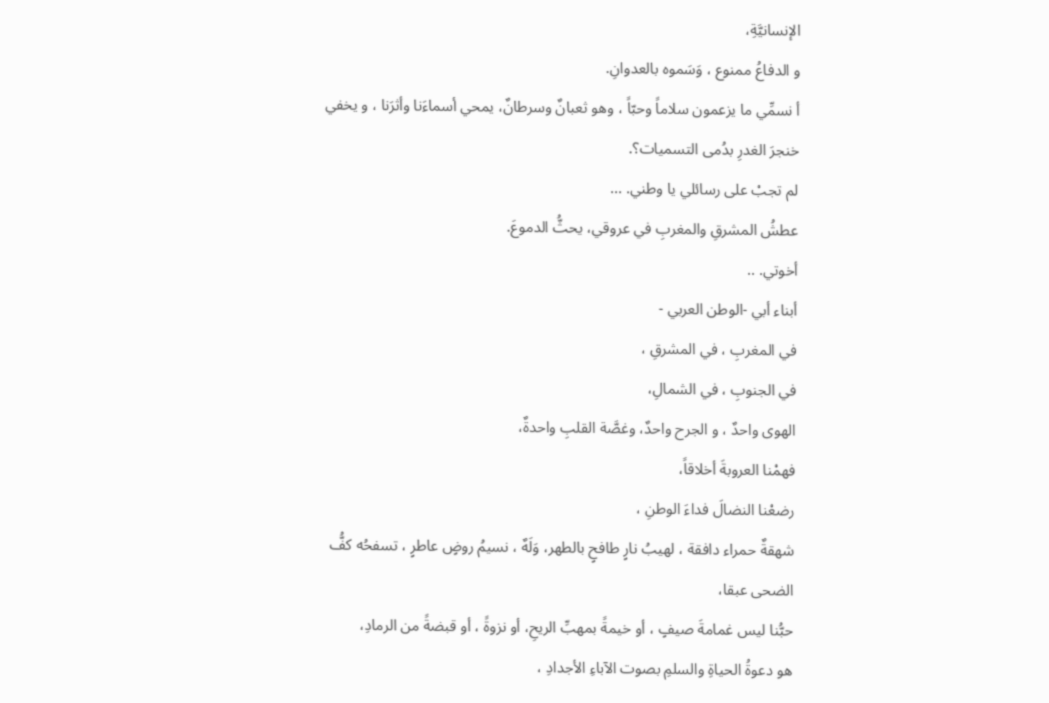الإنسانيَّةِ،
و الدفاعُ ممنوع ، وَسَموه بالعدوانِ.
أ نسمِّي ما يزعمون سلاماً وحبّاً ، وهو ثعبانٌ وسرطانٌ، يمحي أسماءَنا وأثرَنا ، و يخفي خنجرَ الغدرِ بدُمى التسميات؟.
لم تجبْ على رسائلي يا وطني. ...
عطشُ المشرقِ والمغربِ في عروقي، يحثُّ الدموعَ.
أخوتي. ..
أبناء أبي -الوطن العربي -
في المغربِ ، في المشرقِ ،
في الجنوبِ ، في الشمالِ،
الهوى واحدٌ ، و الجرح واحدٌ، وغصَّة القلبِ واحدةٌ،
فهمْنا العروبةَ أخلاقاً،
رضعْنا النضالَ فداءَ الوطنِ ،
شهقةٌ حمراء دافقة ، لهيبُ نارٍ طافحٍ بالطهر، وَلَهٌ ، نسيمُ روضٍ عاطرٍ ، تسفحُه كفُّ الضحى عبقا،
حبُّنا ليس غمامةَ صيفٍ ، أو خيمةً بمهبِّ الريحِ، أو نزوةً ، أو قبضةً من الرمادِ،
هو دعوةُ الحياةِ والسلمِ بصوت الآباءِ الأجدادِ ،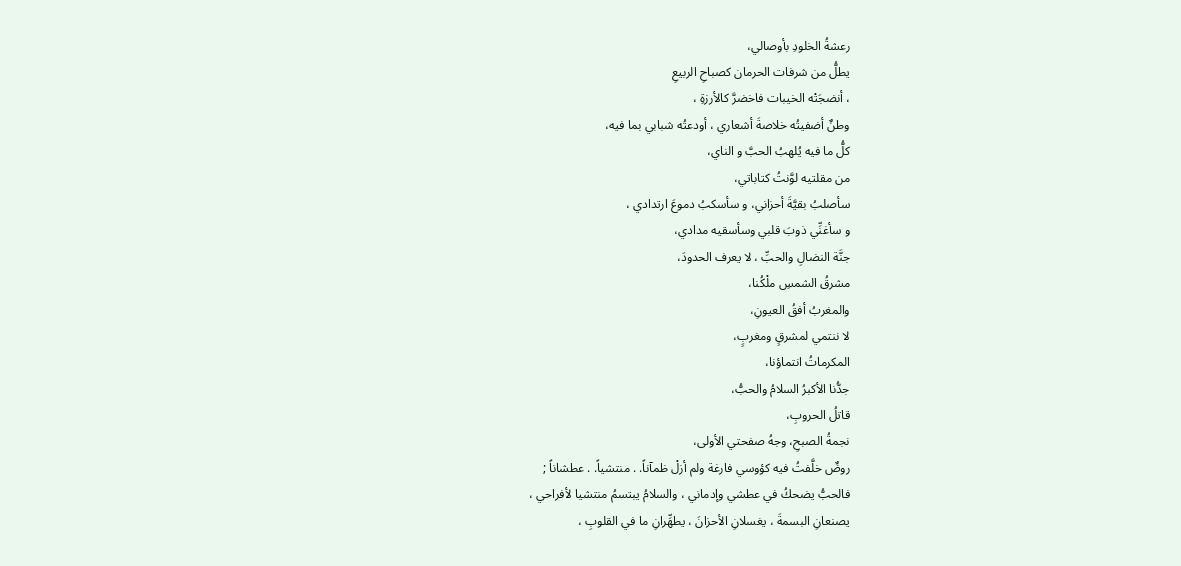رعشةُ الخلودِ بأوصالي،
يطلُّ من شرفات الحرمان كصباحِ الربيعِ
، أنضجَتْه الخيبات فاخضرَّ كالأرزةِ ،
وطنٌ أضفيتُه خلاصةَ أشعاري ، أودعتُه شبابي بما فيه،
كلُّ ما فيه يُلهبُ الحبَّ و الناي،
من مقلتيه لوَّنتُ كتاباتي،
سأصلبُ بقيَّةَ أحزاني، و سأسكبُ دموعَ ارتدادي ،
و سأغنِّي ذوبَ قلبي وسأسقيه مدادي،
جنَّة النضالِ والحبِّ ، لا يعرف الحدودَ،
مشرقُ الشمسِ ملْكُنا،
والمغربُ أفقُ العيونِ،
لا ننتمي لمشرقٍ ومغربٍ،
المكرماتُ انتماؤنا،
جدُّنا الأكبرُ السلامُ والحبُّ،
قاتلُ الحروبِ،
نجمةُ الصبحِ، وجهُ صفحتي الأولى،
روضٌ خلَّفتُ فيه كؤوسي فارغة ولم أزلْ ظمآناً. . منتشياً. . عطشاناً ;
فالحبُّ يضحكُ في عطشي وإدماني ، والسلامُ يبتسمُ منتشيا لأفراحي ،
يصنعانِ البسمةَ ، يغسلانِ الأحزانَ ، يطهِّرانِ ما في القلوبِ ،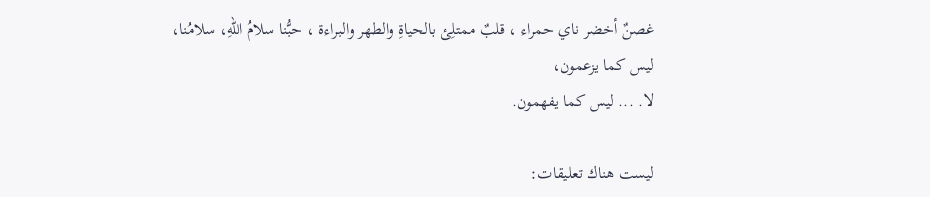غصنٌ أخضر ناي حمراء ، قلبٌ ممتلِئ بالحياةِ والطهر والبراءة ، حبُّنا سلامُ اللهِ، سلامُنا،
ليس كما يزعمون،
لا. ... ليس كما يفهمون.

ليست هناك تعليقات: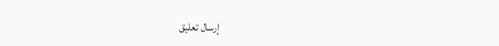إرسال تعليق